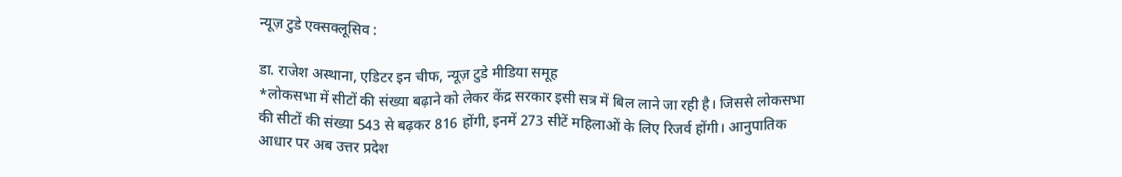न्यूज़ टुडे एक्सक्लूसिव :

डा. राजेश अस्थाना, एडिटर इन चीफ, न्यूज़ टुडे मीडिया समूह
*लोकसभा में सीटों की संख्या बढ़ाने को लेकर केंद्र सरकार इसी सत्र में बिल लाने जा रही है। जिससे लोकसभा की सीटों की संख्या 543 से बढ़कर 816 होंगी, इनमें 273 सीटें महिलाओं के लिए रिजर्व होंगी। आनुपातिक आधार पर अब उत्तर प्रदेश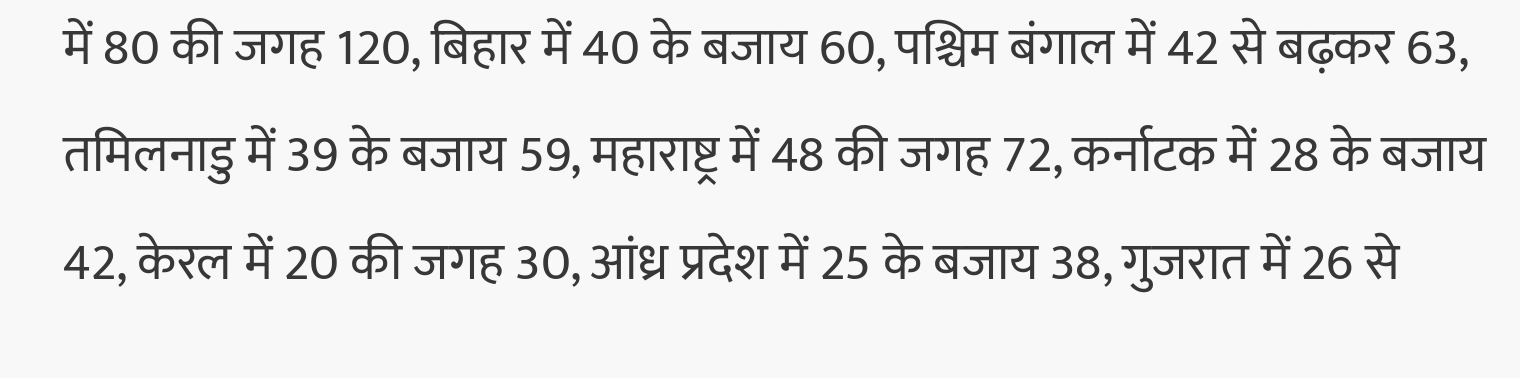में 80 की जगह 120, बिहार में 40 के बजाय 60, पश्चिम बंगाल में 42 से बढ़कर 63, तमिलनाडु में 39 के बजाय 59, महाराष्ट्र में 48 की जगह 72, कर्नाटक में 28 के बजाय 42, केरल में 20 की जगह 30, आंध्र प्रदेश में 25 के बजाय 38, गुजरात में 26 से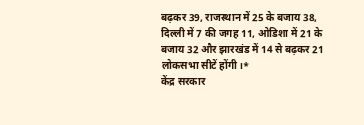बढ़कर 39, राजस्थान में 25 के बजाय 38, दिल्ली में 7 की जगह 11, ओडिशा में 21 के बजाय 32 और झारखंड में 14 से बढ़कर 21 लोकसभा सीटें होंगी।*
केंद्र सरकार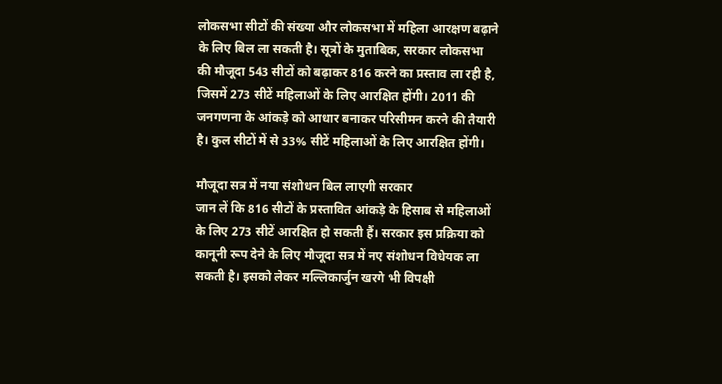लोकसभा सीटों की संख्या और लोकसभा में महिला आरक्षण बढ़ाने के लिए बिल ला सकती है। सूत्रों के मुताबिक, सरकार लोकसभा की मौजूदा 543 सीटों को बढ़ाकर 816 करने का प्रस्ताव ला रही है, जिसमें 273 सीटें महिलाओं के लिए आरक्षित होंगी। 2011 की जनगणना के आंकड़े को आधार बनाकर परिसीमन करने की तैयारी है। कुल सीटों में से 33% सीटें महिलाओं के लिए आरक्षित होंगी।

मौजूदा सत्र में नया संशोधन बिल लाएगी सरकार
जान लें कि 816 सीटों के प्रस्तावित आंकड़े के हिसाब से महिलाओं के लिए 273 सीटें आरक्षित हो सकती हैं। सरकार इस प्रक्रिया को कानूनी रूप देने के लिए मौजूदा सत्र में नए संशोधन विधेयक ला सकती है। इसको लेकर मल्लिकार्जुन खरगे भी विपक्षी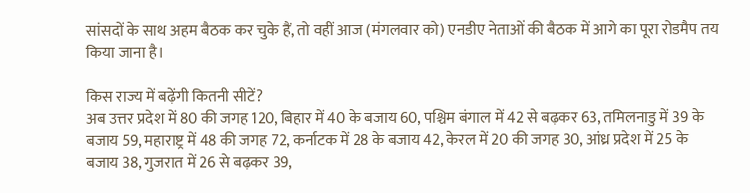सांसदों के साथ अहम बैठक कर चुके हैं, तो वहीं आज (मंगलवार को) एनडीए नेताओं की बैठक में आगे का पूरा रोडमैप तय किया जाना है।

किस राज्य में बढ़ेंगी कितनी सीटें?
अब उत्तर प्रदेश में 80 की जगह 120, बिहार में 40 के बजाय 60, पश्चिम बंगाल में 42 से बढ़कर 63, तमिलनाडु में 39 के बजाय 59, महाराष्ट्र में 48 की जगह 72, कर्नाटक में 28 के बजाय 42, केरल में 20 की जगह 30, आंध्र प्रदेश में 25 के बजाय 38, गुजरात में 26 से बढ़कर 39,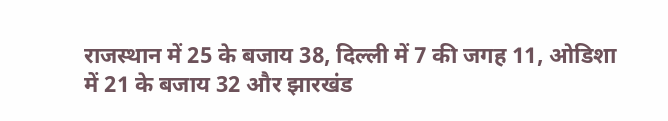राजस्थान में 25 के बजाय 38, दिल्ली में 7 की जगह 11, ओडिशा में 21 के बजाय 32 और झारखंड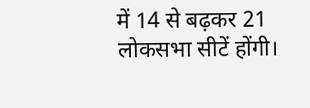में 14 से बढ़कर 21 लोकसभा सीटें होंगी।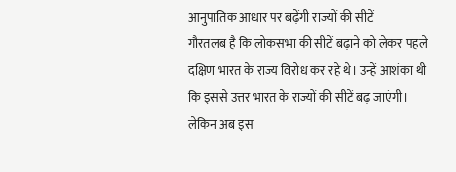आनुपातिक आधार पर बढ़ेंगी राज्यों की सीटें
गौरतलब है कि लोकसभा की सीटें बढ़ाने को लेकर पहले दक्षिण भारत के राज्य विरोध कर रहे थे। उन्हें आशंका थी कि इससे उत्तर भारत के राज्यों की सीटें बढ़ जाएंगी। लेकिन अब इस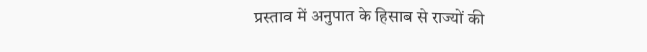प्रस्ताव में अनुपात के हिसाब से राज्यों की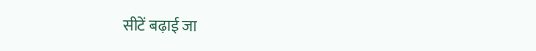सीटें बढ़ाई जा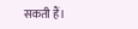सकती हैं।